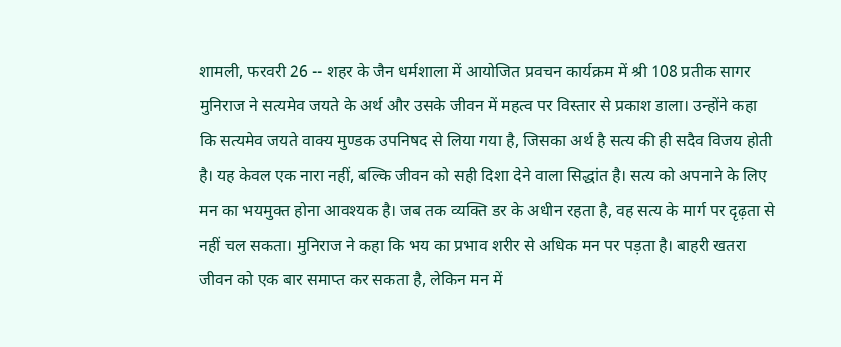शामली, फरवरी 26 -- शहर के जैन धर्मशाला में आयोजित प्रवचन कार्यक्रम में श्री 108 प्रतीक सागर मुनिराज ने सत्यमेव जयते के अर्थ और उसके जीवन में महत्व पर विस्तार से प्रकाश डाला। उन्होंने कहा कि सत्यमेव जयते वाक्य मुण्डक उपनिषद से लिया गया है, जिसका अर्थ है सत्य की ही सदैव विजय होती है। यह केवल एक नारा नहीं, बल्कि जीवन को सही दिशा देने वाला सिद्धांत है। सत्य को अपनाने के लिए मन का भयमुक्त होना आवश्यक है। जब तक व्यक्ति डर के अधीन रहता है, वह सत्य के मार्ग पर दृढ़ता से नहीं चल सकता। मुनिराज ने कहा कि भय का प्रभाव शरीर से अधिक मन पर पड़ता है। बाहरी खतरा जीवन को एक बार समाप्त कर सकता है, लेकिन मन में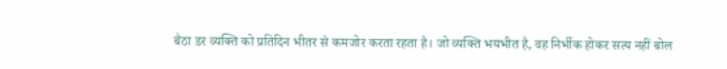बैठा डर व्यक्ति को प्रतिदिन भीतर से कमजोर करता रहता है। जो व्यक्ति भयभीत है, वह निर्भीक होकर सत्य नहीं बोल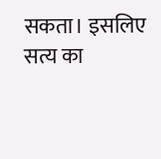सकता। इसलिए सत्य का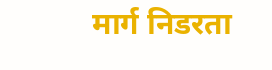मार्ग निडरता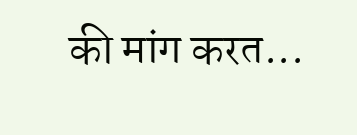की मांग करत...